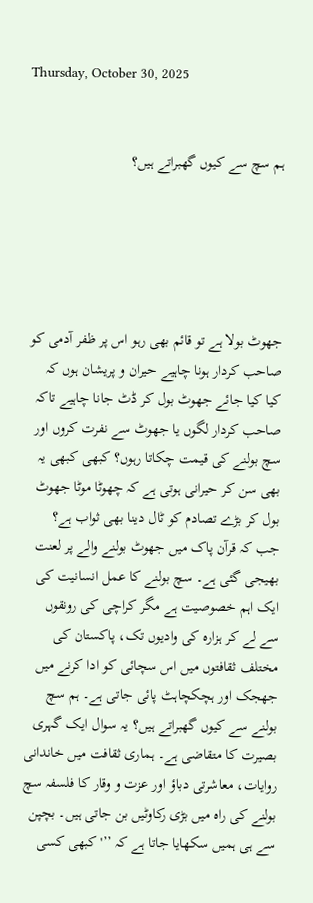Thursday, October 30, 2025


ہم سچ سے کیوں گھبراتے ہیں؟





جھوٹ بولا ہے تو قائم بھی رہو اس پر ظفر آدمی کو صاحب کردار ہونا چاہیے حیران و پریشان ہوں کہ کیا کیا جائے جھوٹ بول کر ڈٹ جانا چاہیے تاکہ صاحب کردار لگوں یا جھوٹ سے نفرت کروں اور سچ بولنے کی قیمت چکاتا رہوں؟ کبھی کبھی یہ بھی سن کر حیرانی ہوتی ہے کہ چھوٹا موٹا جھوٹ بول کر بڑے تصادم کو ٹال دینا بھی ثواب ہے؟ جب کہ قرآن پاک میں جھوٹ بولنے والے پر لعنت بھیجی گئی ہے۔ سچ بولنے کا عمل انسانیت کی ایک اہم خصوصیت ہے مگر کراچی کی رونقوں سے لے کر ہزارہ کی وادیوں تک، پاکستان کی مختلف ثقافتوں میں اس سچائی کو ادا کرنے میں جھجک اور ہچکچاہٹ پائی جاتی ہے۔ ہم سچ بولنے سے کیوں گھبراتے ہیں؟ یہ سوال ایک گہری بصیرت کا متقاضی ہے۔ ہماری ثقافت میں خاندانی روایات، معاشرتی دباؤ اور عزت و وقار کا فلسفہ سچ بولنے کی راہ میں بڑی رکاوٹیں بن جاتی ہیں۔ بچپن سے ہی ہمیں سکھایا جاتا ہے کہ ’’'کبھی کسی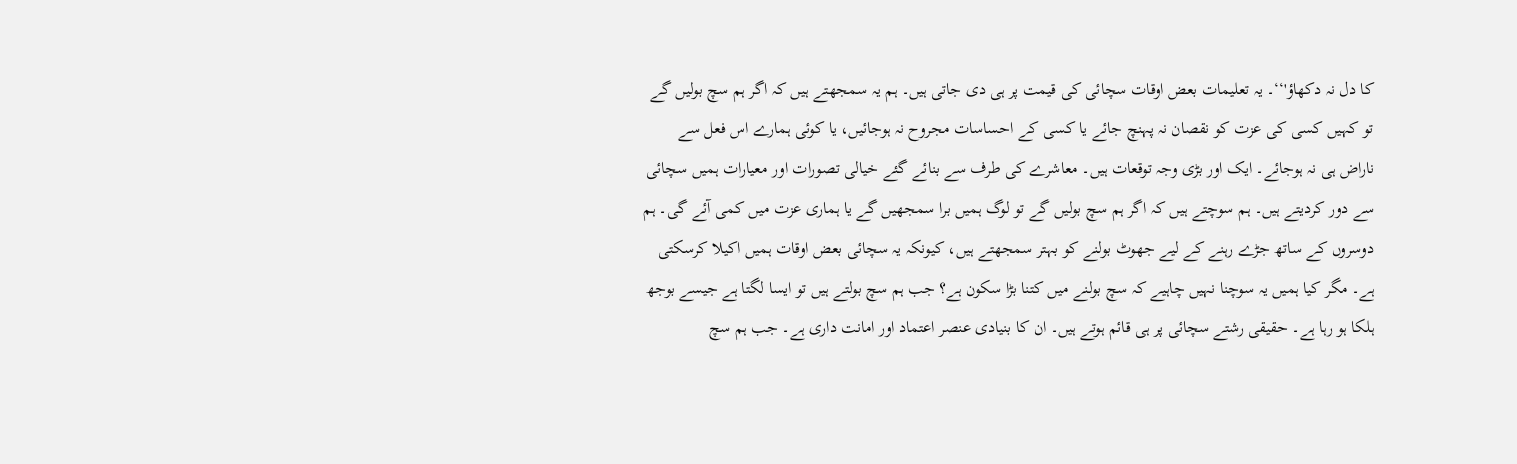کا دل نہ دکھاؤ'‘‘۔ یہ تعلیمات بعض اوقات سچائی کی قیمت پر ہی دی جاتی ہیں۔ ہم یہ سمجھتے ہیں کہ اگر ہم سچ بولیں گے تو کہیں کسی کی عزت کو نقصان نہ پہنچ جائے یا کسی کے احساسات مجروح نہ ہوجائیں، یا کوئی ہمارے اس فعل سے ناراض ہی نہ ہوجائے۔ ایک اور بڑی وجہ توقعات ہیں۔ معاشرے کی طرف سے بنائے گئے خیالی تصورات اور معیارات ہمیں سچائی سے دور کردیتے ہیں۔ ہم سوچتے ہیں کہ اگر ہم سچ بولیں گے تو لوگ ہمیں برا سمجھیں گے یا ہماری عزت میں کمی آئے گی۔ ہم دوسروں کے ساتھ جڑے رہنے کے لیے جھوٹ بولنے کو بہتر سمجھتے ہیں، کیونکہ یہ سچائی بعض اوقات ہمیں اکیلا کرسکتی ہے۔ مگر کیا ہمیں یہ سوچنا نہیں چاہیے کہ سچ بولنے میں کتنا بڑا سکون ہے؟ جب ہم سچ بولتے ہیں تو ایسا لگتا ہے جیسے بوجھ ہلکا ہو رہا ہے۔ حقیقی رشتے سچائی پر ہی قائم ہوتے ہیں۔ ان کا بنیادی عنصر اعتماد اور امانت داری ہے۔ جب ہم سچ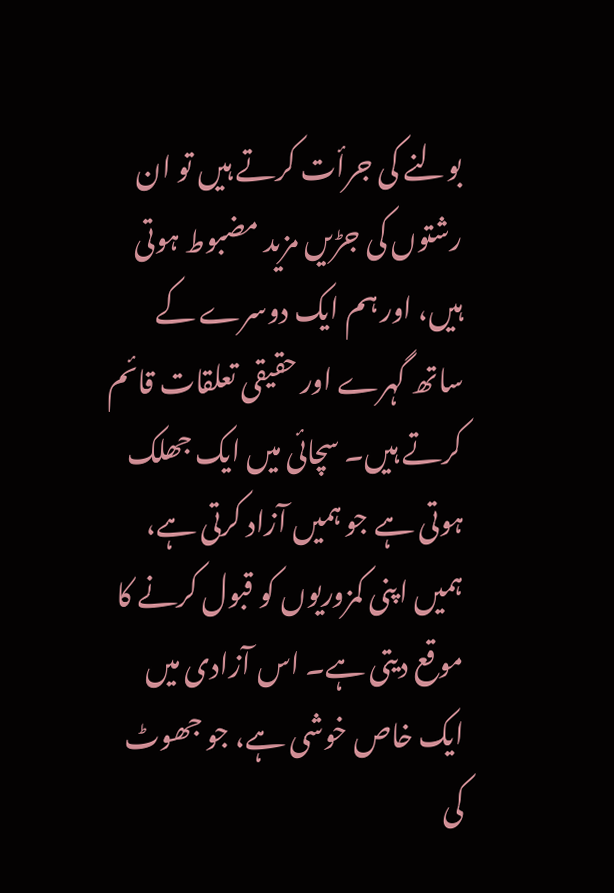بولنے کی جرأت کرتے ہیں تو ان رشتوں کی جڑیں مزید مضبوط ہوتی ہیں، اور ہم ایک دوسرے کے ساتھ گہرے اور حقیقی تعلقات قائم کرتے ہیں۔ سچائی میں ایک جھلک ہوتی ہے جو ہمیں آزاد کرتی ہے، ہمیں اپنی کمزوریوں کو قبول کرنے کا موقع دیتی ہے۔ اس آزادی میں ایک خاص خوشی ہے، جو جھوٹ کی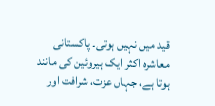قید میں نہیں ہوتی۔ پاکستانی معاشرہ اکثر ایک ہیروئین کی مانند ہوتا ہے، جہاں عزت، شرافت اور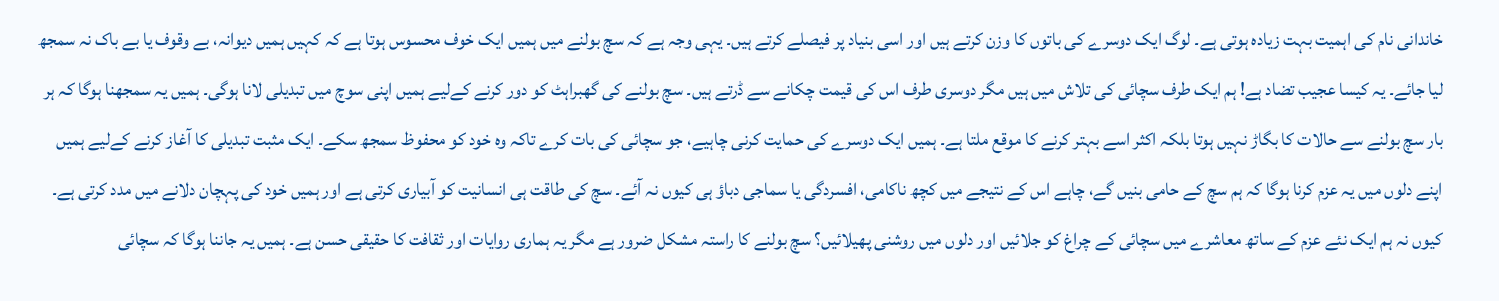خاندانی نام کی اہمیت بہت زیادہ ہوتی ہے۔ لوگ ایک دوسرے کی باتوں کا وزن کرتے ہیں اور اسی بنیاد پر فیصلے کرتے ہیں۔ یہی وجہ ہے کہ سچ بولنے میں ہمیں ایک خوف محسوس ہوتا ہے کہ کہیں ہمیں دیوانہ، بے وقوف یا بے باک نہ سمجھ لیا جائے۔ یہ کیسا عجیب تضاد ہے! ہم ایک طرف سچائی کی تلاش میں ہیں مگر دوسری طرف اس کی قیمت چکانے سے ڈرتے ہیں۔ سچ بولنے کی گھبراہٹ کو دور کرنے کےلیے ہمیں اپنی سوچ میں تبدیلی لانا ہوگی۔ ہمیں یہ سمجھنا ہوگا کہ ہر بار سچ بولنے سے حالات کا بگاڑ نہیں ہوتا بلکہ اکثر اسے بہتر کرنے کا موقع ملتا ہے۔ ہمیں ایک دوسرے کی حمایت کرنی چاہیے، جو سچائی کی بات کرے تاکہ وہ خود کو محفوظ سمجھ سکے۔ ایک مثبت تبدیلی کا آغاز کرنے کےلیے ہمیں اپنے دلوں میں یہ عزم کرنا ہوگا کہ ہم سچ کے حامی بنیں گے، چاہے اس کے نتیجے میں کچھ ناکامی، افسردگی یا سماجی دباؤ ہی کیوں نہ آئے۔ سچ کی طاقت ہی انسانیت کو آبیاری کرتی ہے اور ہمیں خود کی پہچان دلانے میں مدد کرتی ہے۔ کیوں نہ ہم ایک نئے عزم کے ساتھ معاشرے میں سچائی کے چراغ کو جلائیں اور دلوں میں روشنی پھیلائیں؟ سچ بولنے کا راستہ مشکل ضرور ہے مگر یہ ہماری روایات اور ثقافت کا حقیقی حسن ہے۔ ہمیں یہ جاننا ہوگا کہ سچائی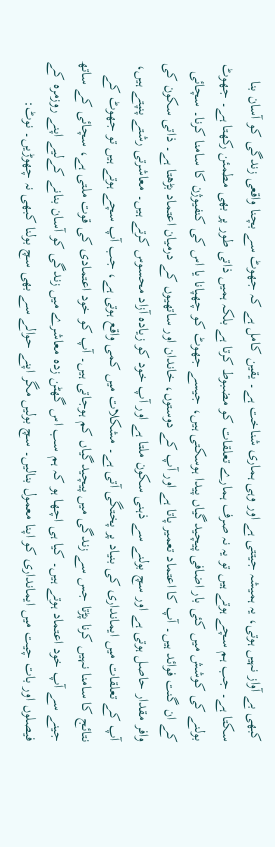کبھی بے آواز نہیں ہوتی، یہ ہمیشہ جیتتی ہے اور وہی ہماری شناخت ہے۔ یقین کامل ہے کہ جھوٹ سے بچنا واقعی زندگی کو آسان بنا سکتا ہے۔ جب ہم سچے ہوتے ہیں تو یہ نہ صرف ہمارے تعلقات کو مضبوط کرتا ہے بلکہ ہمیں ذاتی طور پر بھی مطمئن رکھتا ہے۔ جھوٹ بولنے کی کوشش میں کئی بار اضافی پیچیدگیاں پیدا ہوسکتی ہیں، جیسے جھوٹ کو چھپانا یا اس کی کنفیوژن کا سامنا کرنا۔ سچائی کے ان گنت فوائد ہیں۔ آپ کا اعتماد تعمیر پاتا ہے اور آپ کے دوستوں، خاندان اور ساتھیوں کے درمیان اعتماد بڑھتا ہے۔ ذاتی سکون کی وافر مقدار حاصل ہوتی ہے اور سچ بولنے سے ذہنی سکون ملتا ہے اور آپ خود کو زیادہ آزاد محسوس کرتے ہیں۔ معاشرتی رشتے پنپتے ہیں، آپ کے تعلقات میں ایمانداری کی بنیاد پر پختگی آتی ہے۔ مشکلات میں کمی واقع ہوتی ہے، جب آپ سچے ہوتے ہیں تو جھوٹ کے نتائج کا سامنا نہیں کرنا پڑتا جس سے زندگی میں پیچیدگیاں کم ہوجاتی ہیں۔ آپ کو خود اعتمادی کی قوت ملتی ہے، سچائی کے ساتھ جینے سے آپ خود اعتماد ہوتے ہیں۔ کیا ہی اچھا ہو کہ ہم سب اس گھٹن زدہ معاشرے میں زندگی کو آسان بنانے کےلیے اپنے روزمرہ کے فیصلوں اور بات چیت میں ایمانداری کو اپنا معمول بنالیں۔ سچ بولیں مگر اپنے حوالے سے بھی سچ بولنا کبھی نہ چھوڑیں۔ نوٹ: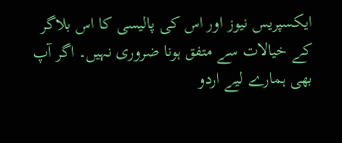ایکسپریس نیوز اور اس کی پالیسی کا اس بلاگر کے خیالات سے متفق ہونا ضروری نہیں۔ اگر آپ بھی ہمارے لیے اردو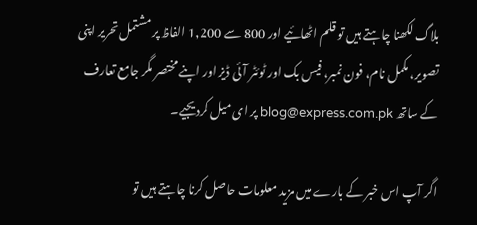بلاگ لکھنا چاہتے ہیں تو قلم اٹھائیے اور 800 سے 1,200 الفاظ پر مشتمل تحریر اپنی تصویر، مکمل نام، فون نمبر، فیس بک اور ٹوئٹر آئی ڈیز اور اپنے مختصر مگر جامع تعارف کے ساتھ blog@express.com.pk پر ای میل کردیجیے۔

اگر آپ اس خبر کے بارے میں مزید معلومات حاصل کرنا چاہتے ہیں تو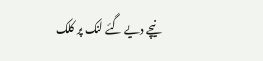نیچے دیے گئے لنک پر کلک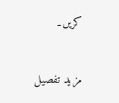کریں۔

مزید تفصیل